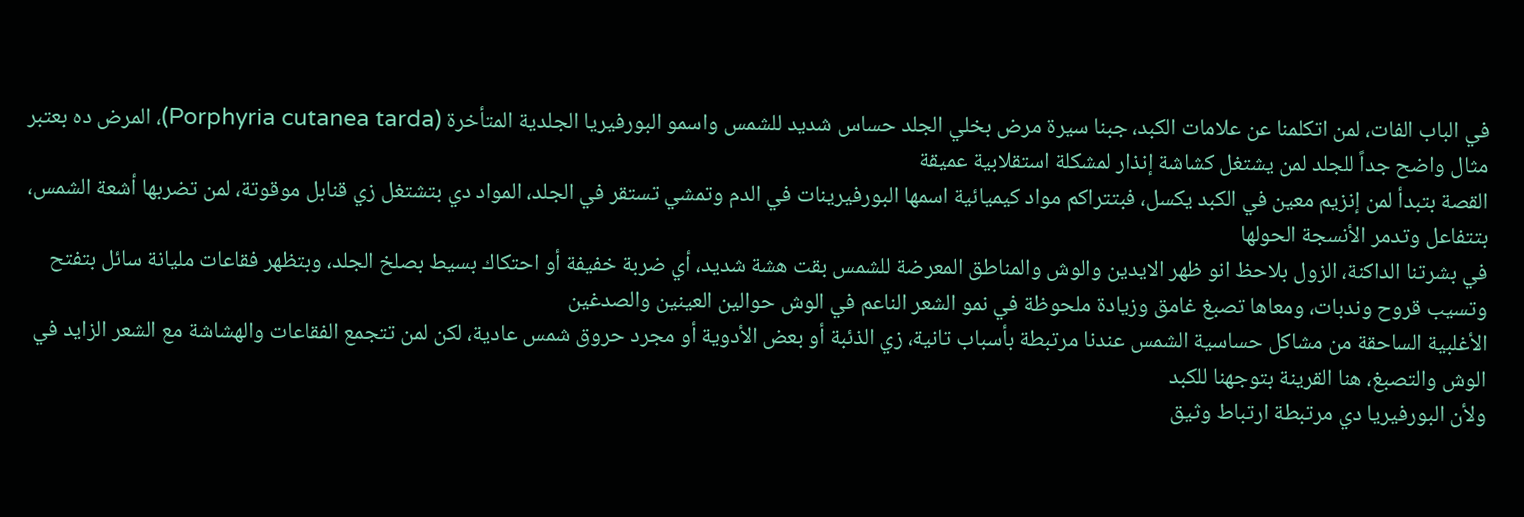في الباب الفات، لمن اتكلمنا عن علامات الكبد، جبنا سيرة مرض بخلي الجلد حساس شديد للشمس واسمو البورفيريا الجلدية المتأخرة (Porphyria cutanea tarda)، المرض ده بعتبر مثال واضح جداً للجلد لمن يشتغل كشاشة إنذار لمشكلة استقلابية عميقة
القصة بتبدأ لمن إنزيم معين في الكبد يكسل، فبتتراكم مواد كيميائية اسمها البورفيرينات في الدم وتمشي تستقر في الجلد، المواد دي بتشتغل زي قنابل موقوتة، لمن تضربها أشعة الشمس، بتتفاعل وتدمر الأنسجة الحولها
في بشرتنا الداكنة، الزول بلاحظ انو ظهر الايدين والوش والمناطق المعرضة للشمس بقت هشة شديد، أي ضربة خفيفة أو احتكاك بسيط بصلخ الجلد، وبتظهر فقاعات مليانة سائل بتفتح وتسيب قروح وندبات، ومعاها تصبغ غامق وزيادة ملحوظة في نمو الشعر الناعم في الوش حوالين العينين والصدغين
الأغلبية الساحقة من مشاكل حساسية الشمس عندنا مرتبطة بأسباب تانية، زي الذئبة أو بعض الأدوية أو مجرد حروق شمس عادية، لكن لمن تتجمع الفقاعات والهشاشة مع الشعر الزايد في الوش والتصبغ، هنا القرينة بتوجهنا للكبد
ولأن البورفيريا دي مرتبطة ارتباط وثيق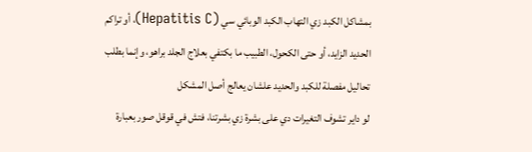بمشاكل الكبد زي التهاب الكبد الوبائي سي (Hepatitis C)، أو تراكم الحديد الزايد، أو حتى الكحول، الطبيب ما بكتفي بعلاج الجلد براهو، وإنما بطلب تحاليل مفصلة للكبد والحديد علشان يعالج أصل المشكل
لو داير تشوف التغيرات دي على بشرة زي بشرتنا، فتش في قوقل صور بعبارة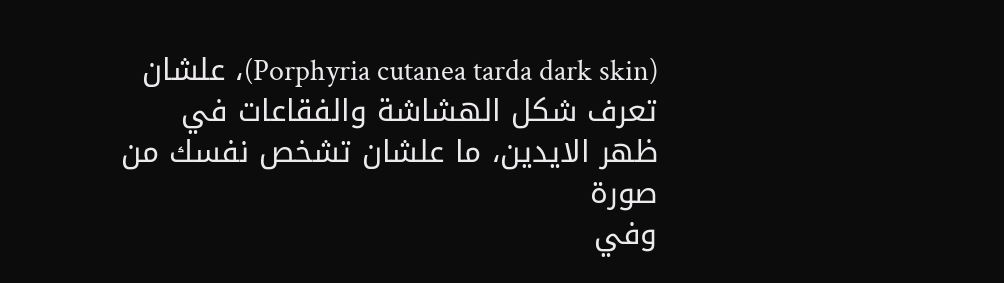(Porphyria cutanea tarda dark skin)، علشان تعرف شكل الهشاشة والفقاعات في ظهر الايدين، ما علشان تشخص نفسك من صورة
وفي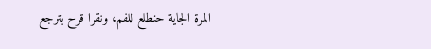المرة الجاية حنطلع للفم، ونقرا قرح بترجع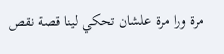مرة ورا مرة علشان تحكي لينا قصة نقص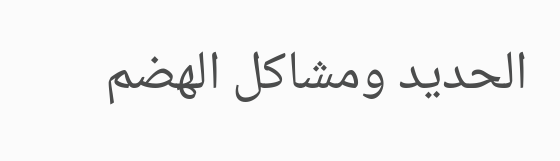الحديد ومشاكل الهضم